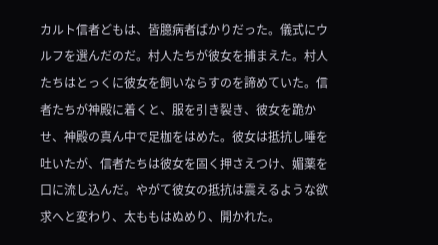カルト信者どもは、皆臆病者ばかりだった。儀式にウルフを選んだのだ。村人たちが彼女を捕まえた。村人たちはとっくに彼女を飼いならすのを諦めていた。信者たちが神殿に着くと、服を引き裂き、彼女を跪かせ、神殿の真ん中で足枷をはめた。彼女は抵抗し唾を吐いたが、信者たちは彼女を固く押さえつけ、媚薬を口に流し込んだ。やがて彼女の抵抗は震えるような欲求へと変わり、太ももはぬめり、開かれた。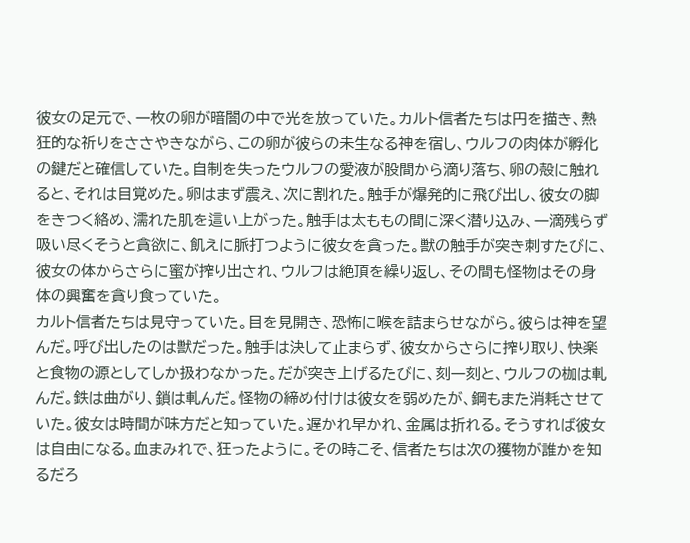彼女の足元で、一枚の卵が暗闇の中で光を放っていた。カルト信者たちは円を描き、熱狂的な祈りをささやきながら、この卵が彼らの未生なる神を宿し、ウルフの肉体が孵化の鍵だと確信していた。自制を失ったウルフの愛液が股間から滴り落ち、卵の殻に触れると、それは目覚めた。卵はまず震え、次に割れた。触手が爆発的に飛び出し、彼女の脚をきつく絡め、濡れた肌を這い上がった。触手は太ももの間に深く潜り込み、一滴残らず吸い尽くそうと貪欲に、飢えに脈打つように彼女を貪った。獣の触手が突き刺すたびに、彼女の体からさらに蜜が搾り出され、ウルフは絶頂を繰り返し、その間も怪物はその身体の興奮を貪り食っていた。
カルト信者たちは見守っていた。目を見開き、恐怖に喉を詰まらせながら。彼らは神を望んだ。呼び出したのは獣だった。触手は決して止まらず、彼女からさらに搾り取り、快楽と食物の源としてしか扱わなかった。だが突き上げるたびに、刻一刻と、ウルフの枷は軋んだ。鉄は曲がり、鎖は軋んだ。怪物の締め付けは彼女を弱めたが、鋼もまた消耗させていた。彼女は時間が味方だと知っていた。遅かれ早かれ、金属は折れる。そうすれば彼女は自由になる。血まみれで、狂ったように。その時こそ、信者たちは次の獲物が誰かを知るだろ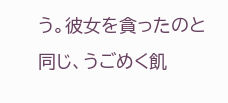う。彼女を貪ったのと同じ、うごめく飢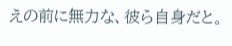えの前に無力な、彼ら自身だと。